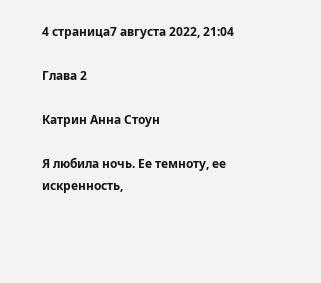4 страница7 августа 2022, 21:04

Глава 2

Катрин Анна Стоун

Я любила ночь. Ее темноту, ее искренность,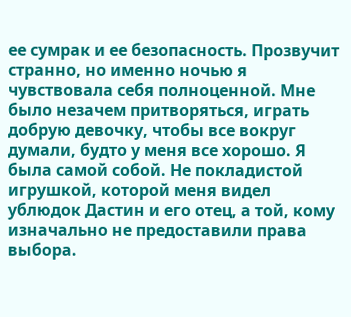ее сумрак и ее безопасность. Прозвучит странно, но именно ночью я чувствовала себя полноценной. Мне было незачем притворяться, играть добрую девочку, чтобы все вокруг думали, будто у меня все хорошо. Я была самой собой. Не покладистой игрушкой, которой меня видел ублюдок Дастин и его отец, а той, кому изначально не предоставили права выбора.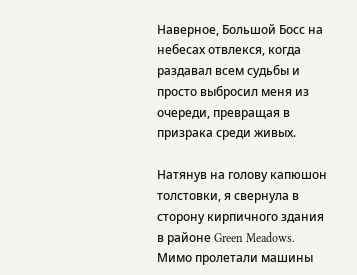Наверное, Большой Босс на небесах отвлекся, когда раздавал всем судьбы и просто выбросил меня из очереди, превращая в призрака среди живых.

Натянув на голову капюшон толстовки, я свернула в сторону кирпичного здания в районе Green Meadows. Мимо пролетали машины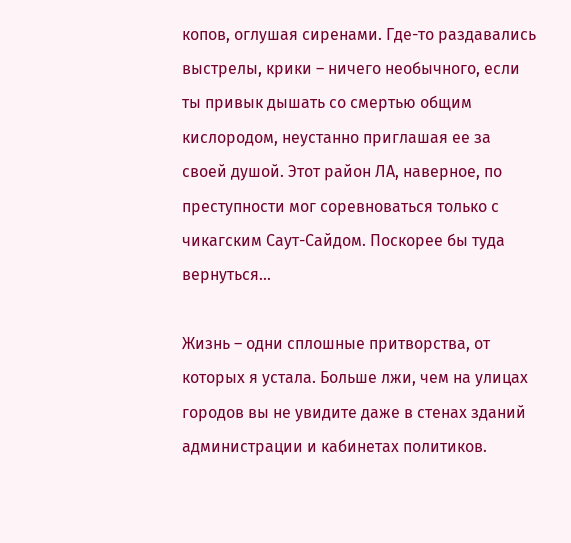копов, оглушая сиренами. Где-то раздавались выстрелы, крики – ничего необычного, если ты привык дышать со смертью общим кислородом, неустанно приглашая ее за своей душой. Этот район ЛА, наверное, по преступности мог соревноваться только с чикагским Саут-Сайдом. Поскорее бы туда вернуться...

Жизнь – одни сплошные притворства, от которых я устала. Больше лжи, чем на улицах городов вы не увидите даже в стенах зданий администрации и кабинетах политиков.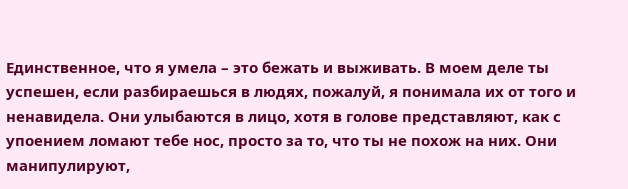Единственное, что я умела – это бежать и выживать. В моем деле ты успешен, если разбираешься в людях, пожалуй, я понимала их от того и ненавидела. Они улыбаются в лицо, хотя в голове представляют, как с упоением ломают тебе нос, просто за то, что ты не похож на них. Они манипулируют,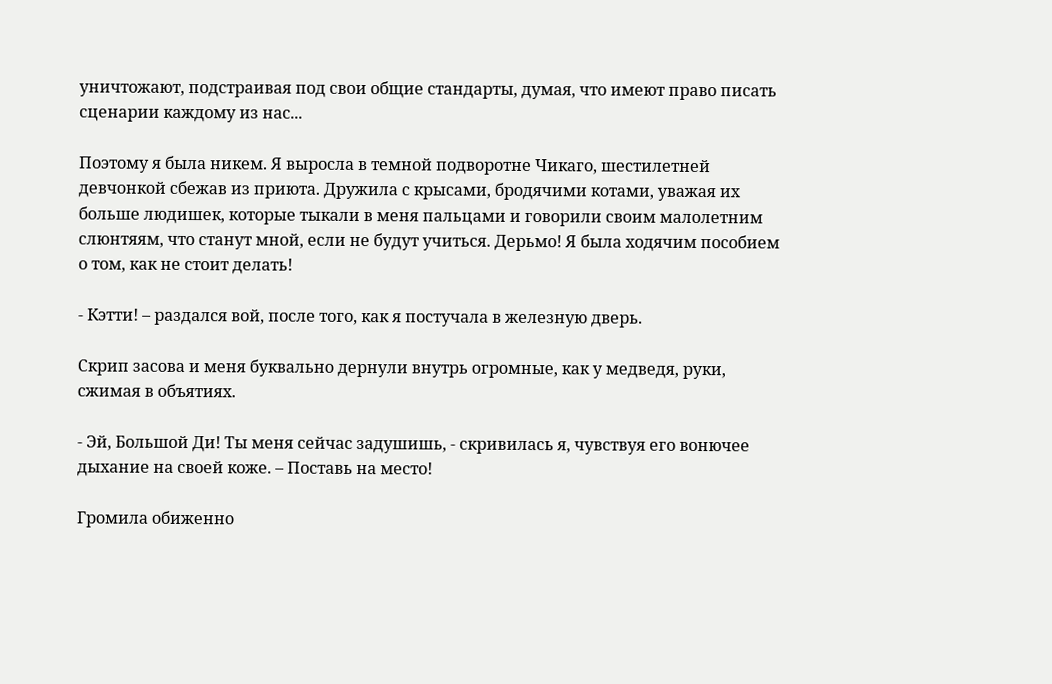уничтожают, подстраивая под свои общие стандарты, думая, что имеют право писать сценарии каждому из нас...

Поэтому я была никем. Я выросла в темной подворотне Чикаго, шестилетней девчонкой сбежав из приюта. Дружила с крысами, бродячими котами, уважая их больше людишек, которые тыкали в меня пальцами и говорили своим малолетним слюнтяям, что станут мной, если не будут учиться. Дерьмо! Я была ходячим пособием о том, как не стоит делать!

- Кэтти! – раздался вой, после того, как я постучала в железную дверь.

Скрип засова и меня буквально дернули внутрь огромные, как у медведя, руки, сжимая в объятиях.

- Эй, Большой Ди! Ты меня сейчас задушишь, - скривилась я, чувствуя его вонючее дыхание на своей коже. – Поставь на место!

Громила обиженно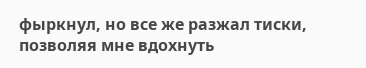фыркнул, но все же разжал тиски, позволяя мне вдохнуть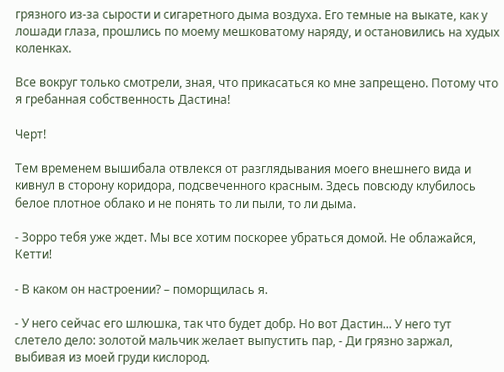грязного из-за сырости и сигаретного дыма воздуха. Его темные на выкате, как у лошади глаза, прошлись по моему мешковатому наряду, и остановились на худых коленках.

Все вокруг только смотрели, зная, что прикасаться ко мне запрещено. Потому что я гребанная собственность Дастина!

Черт!

Тем временем вышибала отвлекся от разглядывания моего внешнего вида и кивнул в сторону коридора, подсвеченного красным. Здесь повсюду клубилось белое плотное облако и не понять то ли пыли, то ли дыма.

- Зорро тебя уже ждет. Мы все хотим поскорее убраться домой. Не облажайся, Кетти!

- В каком он настроении? – поморщилась я.

- У него сейчас его шлюшка, так что будет добр. Но вот Дастин... У него тут слетело дело: золотой мальчик желает выпустить пар, - Ди грязно заржал, выбивая из моей груди кислород.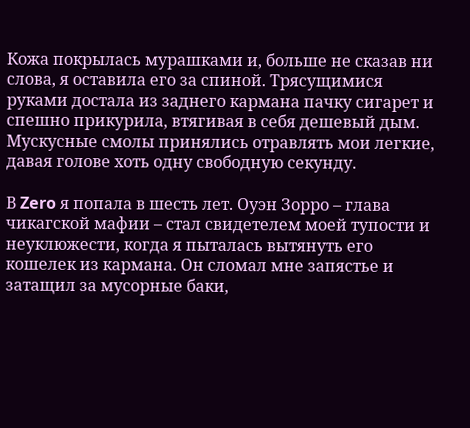Кожа покрылась мурашками и, больше не сказав ни слова, я оставила его за спиной. Трясущимися руками достала из заднего кармана пачку сигарет и спешно прикурила, втягивая в себя дешевый дым. Мускусные смолы принялись отравлять мои легкие, давая голове хоть одну свободную секунду.

В Zero я попала в шесть лет. Оуэн Зорро – глава чикагской мафии – стал свидетелем моей тупости и неуклюжести, когда я пыталась вытянуть его кошелек из кармана. Он сломал мне запястье и затащил за мусорные баки,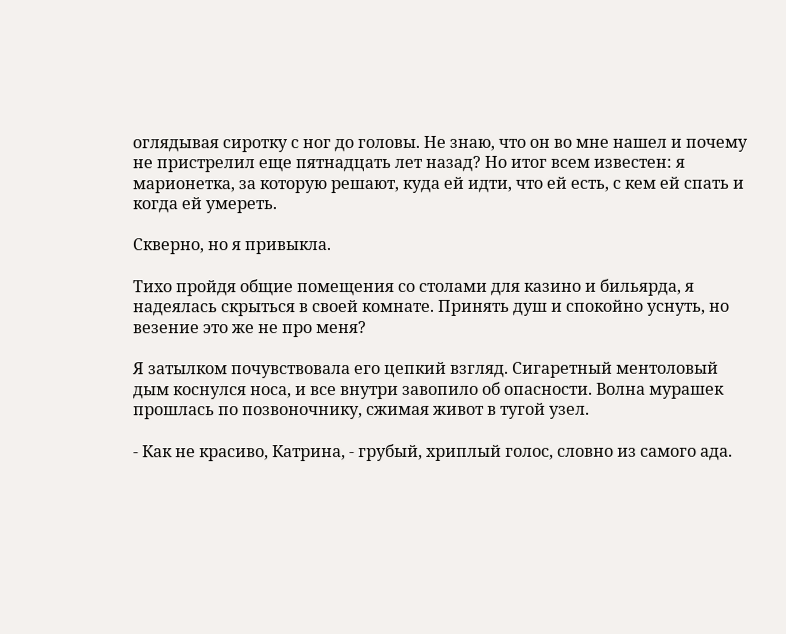оглядывая сиротку с ног до головы. Не знаю, что он во мне нашел и почему не пристрелил еще пятнадцать лет назад? Но итог всем известен: я марионетка, за которую решают, куда ей идти, что ей есть, с кем ей спать и когда ей умереть.

Скверно, но я привыкла.

Тихо пройдя общие помещения со столами для казино и бильярда, я надеялась скрыться в своей комнате. Принять душ и спокойно уснуть, но везение это же не про меня?

Я затылком почувствовала его цепкий взгляд. Сигаретный ментоловый дым коснулся носа, и все внутри завопило об опасности. Волна мурашек прошлась по позвоночнику, сжимая живот в тугой узел.

- Как не красиво, Катрина, - грубый, хриплый голос, словно из самого ада.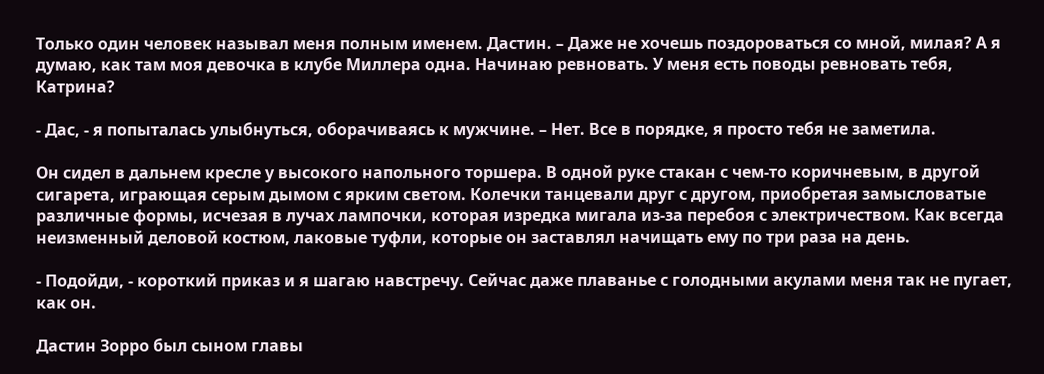Только один человек называл меня полным именем. Дастин. – Даже не хочешь поздороваться со мной, милая? А я думаю, как там моя девочка в клубе Миллера одна. Начинаю ревновать. У меня есть поводы ревновать тебя, Катрина?

- Дас, - я попыталась улыбнуться, оборачиваясь к мужчине. – Нет. Все в порядке, я просто тебя не заметила.

Он сидел в дальнем кресле у высокого напольного торшера. В одной руке стакан с чем-то коричневым, в другой сигарета, играющая серым дымом с ярким светом. Колечки танцевали друг с другом, приобретая замысловатые различные формы, исчезая в лучах лампочки, которая изредка мигала из-за перебоя с электричеством. Как всегда неизменный деловой костюм, лаковые туфли, которые он заставлял начищать ему по три раза на день.

- Подойди, - короткий приказ и я шагаю навстречу. Сейчас даже плаванье с голодными акулами меня так не пугает, как он.

Дастин Зорро был сыном главы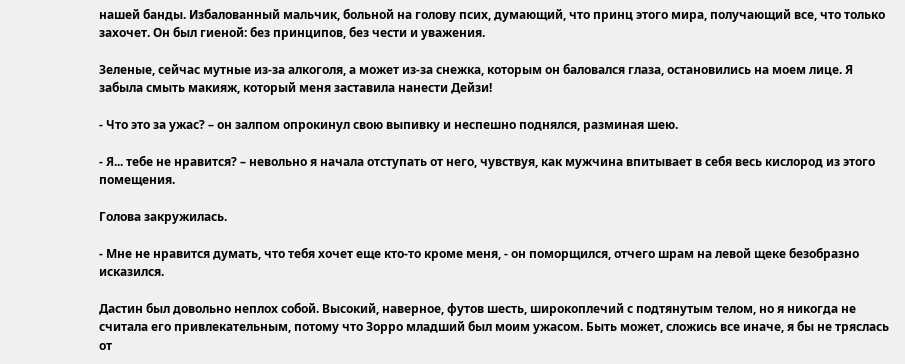нашей банды. Избалованный мальчик, больной на голову псих, думающий, что принц этого мира, получающий все, что только захочет. Он был гиеной: без принципов, без чести и уважения.

Зеленые, сейчас мутные из-за алкоголя, а может из-за снежка, которым он баловался глаза, остановились на моем лице. Я забыла смыть макияж, который меня заставила нанести Дейзи!

- Что это за ужас? – он залпом опрокинул свою выпивку и неспешно поднялся, разминая шею.

- Я... тебе не нравится? – невольно я начала отступать от него, чувствуя, как мужчина впитывает в себя весь кислород из этого помещения.

Голова закружилась.

- Мне не нравится думать, что тебя хочет еще кто-то кроме меня, - он поморщился, отчего шрам на левой щеке безобразно исказился.

Дастин был довольно неплох собой. Высокий, наверное, футов шесть, широкоплечий с подтянутым телом, но я никогда не считала его привлекательным, потому что Зорро младший был моим ужасом. Быть может, сложись все иначе, я бы не тряслась от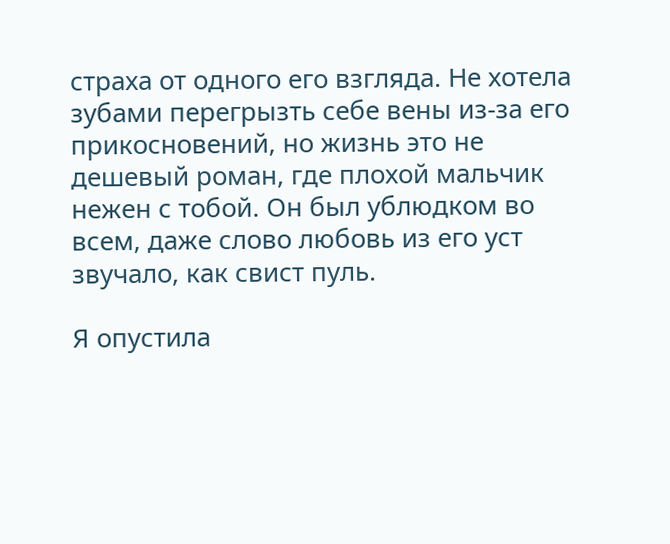страха от одного его взгляда. Не хотела зубами перегрызть себе вены из-за его прикосновений, но жизнь это не дешевый роман, где плохой мальчик нежен с тобой. Он был ублюдком во всем, даже слово любовь из его уст звучало, как свист пуль.

Я опустила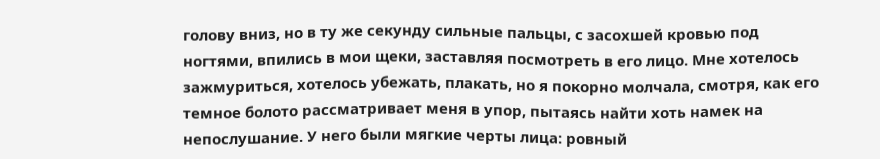голову вниз, но в ту же секунду сильные пальцы, с засохшей кровью под ногтями, впились в мои щеки, заставляя посмотреть в его лицо. Мне хотелось зажмуриться, хотелось убежать, плакать, но я покорно молчала, смотря, как его темное болото рассматривает меня в упор, пытаясь найти хоть намек на непослушание. У него были мягкие черты лица: ровный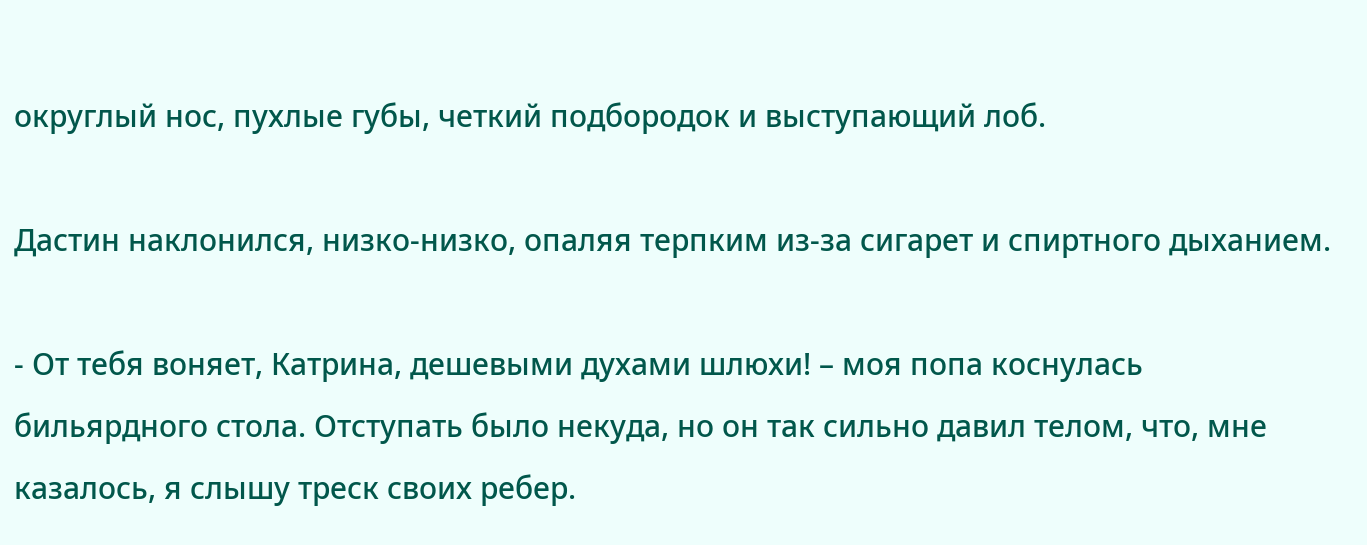округлый нос, пухлые губы, четкий подбородок и выступающий лоб.

Дастин наклонился, низко-низко, опаляя терпким из-за сигарет и спиртного дыханием.

- От тебя воняет, Катрина, дешевыми духами шлюхи! – моя попа коснулась бильярдного стола. Отступать было некуда, но он так сильно давил телом, что, мне казалось, я слышу треск своих ребер.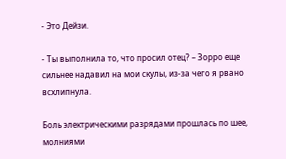- Это Дейзи.

- Ты выполнила то, что просил отец? – Зорро еще сильнее надавил на мои скулы, из-за чего я рвано всхлипнула.

Боль электрическими разрядами прошлась по шее, молниями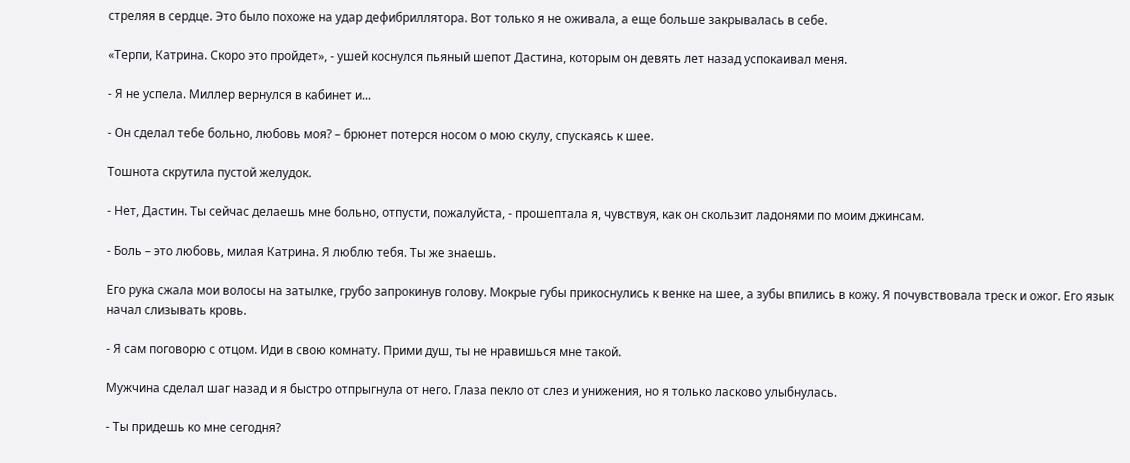стреляя в сердце. Это было похоже на удар дефибриллятора. Вот только я не оживала, а еще больше закрывалась в себе.

«Терпи, Катрина. Скоро это пройдет», - ушей коснулся пьяный шепот Дастина, которым он девять лет назад успокаивал меня.

- Я не успела. Миллер вернулся в кабинет и...

- Он сделал тебе больно, любовь моя? – брюнет потерся носом о мою скулу, спускаясь к шее.

Тошнота скрутила пустой желудок.

- Нет, Дастин. Ты сейчас делаешь мне больно, отпусти, пожалуйста, - прошептала я, чувствуя, как он скользит ладонями по моим джинсам.

- Боль – это любовь, милая Катрина. Я люблю тебя. Ты же знаешь.

Его рука сжала мои волосы на затылке, грубо запрокинув голову. Мокрые губы прикоснулись к венке на шее, а зубы впились в кожу. Я почувствовала треск и ожог. Его язык начал слизывать кровь.

- Я сам поговорю с отцом. Иди в свою комнату. Прими душ, ты не нравишься мне такой.

Мужчина сделал шаг назад и я быстро отпрыгнула от него. Глаза пекло от слез и унижения, но я только ласково улыбнулась.

- Ты придешь ко мне сегодня?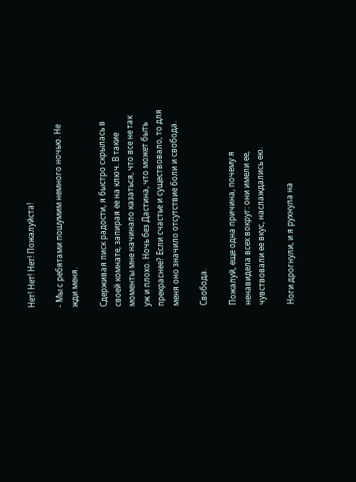Нет! Нет! Нет! Пожалуйста!

- Мы с ребятами пошумим немного ночью. Не жди меня.

Сдерживая писк радости, я быстро скрылась в своей комнате, запирая ее на ключ. В такие моменты мне начинало казаться, что все не так уж и плохо. Ночь без Дастина, что может быть прекраснее? Если счастье и существовало, то для меня оно значило отсутствие боли и свобода.

Свобода.

Пожалуй, еще одна причина, почему я ненавидела всех вокруг: они имели ее, чувствовали ее вкус, наслаждались ею.

Ноги дрогнули, и я рухнула на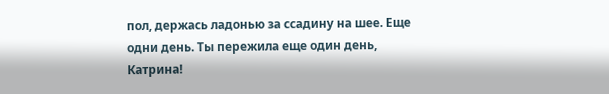пол, держась ладонью за ссадину на шее. Еще одни день. Ты пережила еще один день, Катрина!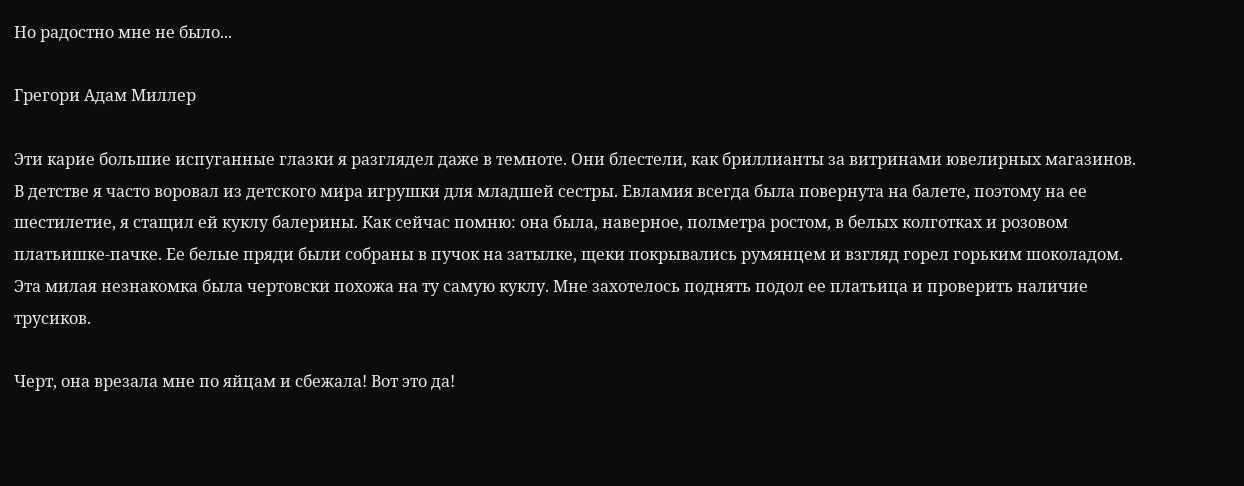Но радостно мне не было...

Грегори Адам Миллер

Эти карие большие испуганные глазки я разглядел даже в темноте. Они блестели, как бриллианты за витринами ювелирных магазинов. В детстве я часто воровал из детского мира игрушки для младшей сестры. Евламия всегда была повернута на балете, поэтому на ее шестилетие, я стащил ей куклу балерины. Как сейчас помню: она была, наверное, полметра ростом, в белых колготках и розовом платьишке-пачке. Ее белые пряди были собраны в пучок на затылке, щеки покрывались румянцем и взгляд горел горьким шоколадом. Эта милая незнакомка была чертовски похожа на ту самую куклу. Мне захотелось поднять подол ее платьица и проверить наличие трусиков.

Черт, она врезала мне по яйцам и сбежала! Вот это да!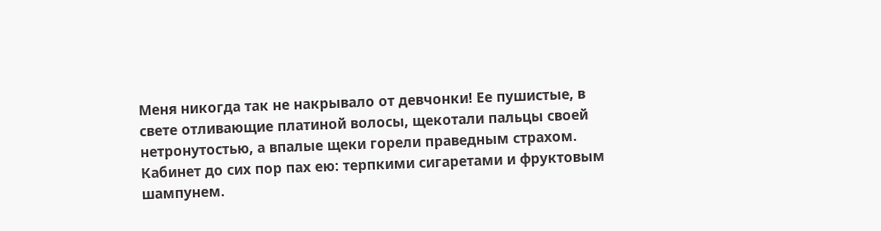Меня никогда так не накрывало от девчонки! Ее пушистые, в свете отливающие платиной волосы, щекотали пальцы своей нетронутостью, а впалые щеки горели праведным страхом. Кабинет до сих пор пах ею: терпкими сигаретами и фруктовым шампунем.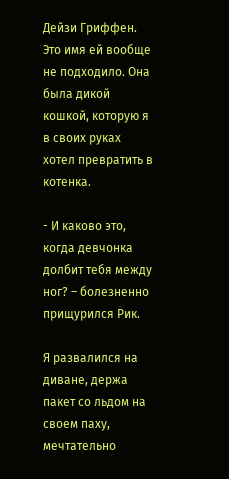Дейзи Гриффен. Это имя ей вообще не подходило. Она была дикой кошкой, которую я в своих руках хотел превратить в котенка.

- И каково это, когда девчонка долбит тебя между ног? – болезненно прищурился Рик.

Я развалился на диване, держа пакет со льдом на своем паху, мечтательно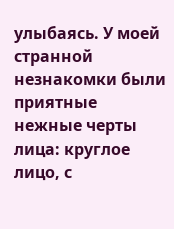улыбаясь. У моей странной незнакомки были приятные нежные черты лица: круглое лицо, с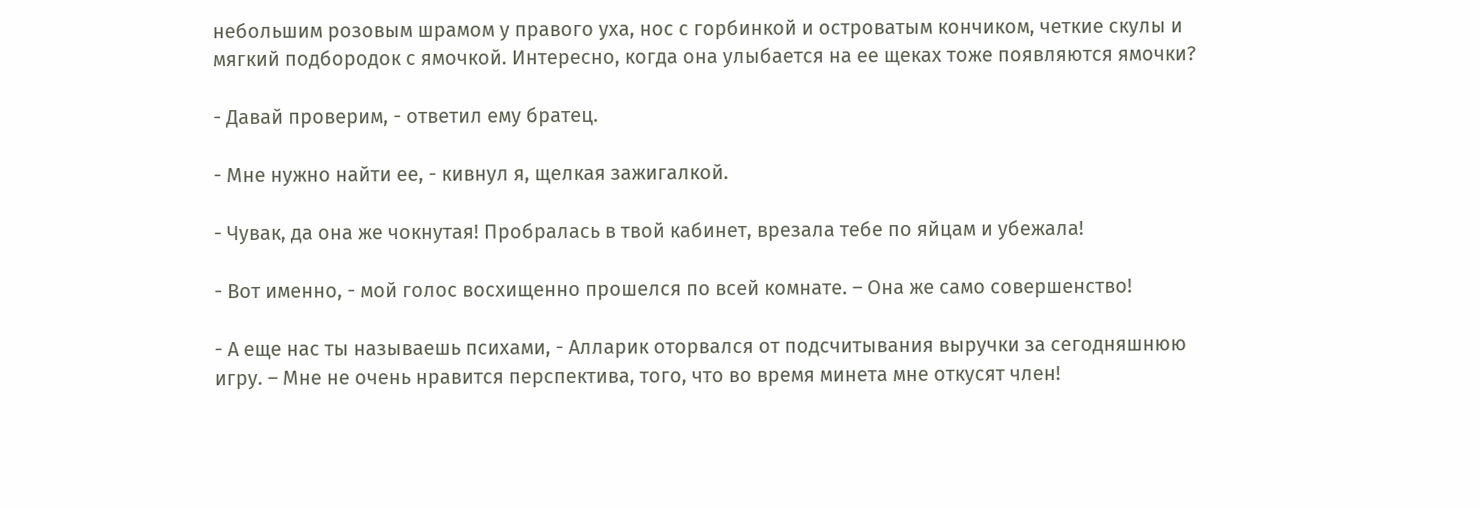небольшим розовым шрамом у правого уха, нос с горбинкой и островатым кончиком, четкие скулы и мягкий подбородок с ямочкой. Интересно, когда она улыбается на ее щеках тоже появляются ямочки?

- Давай проверим, - ответил ему братец.

- Мне нужно найти ее, - кивнул я, щелкая зажигалкой.

- Чувак, да она же чокнутая! Пробралась в твой кабинет, врезала тебе по яйцам и убежала!

- Вот именно, - мой голос восхищенно прошелся по всей комнате. – Она же само совершенство!

- А еще нас ты называешь психами, - Алларик оторвался от подсчитывания выручки за сегодняшнюю игру. – Мне не очень нравится перспектива, того, что во время минета мне откусят член!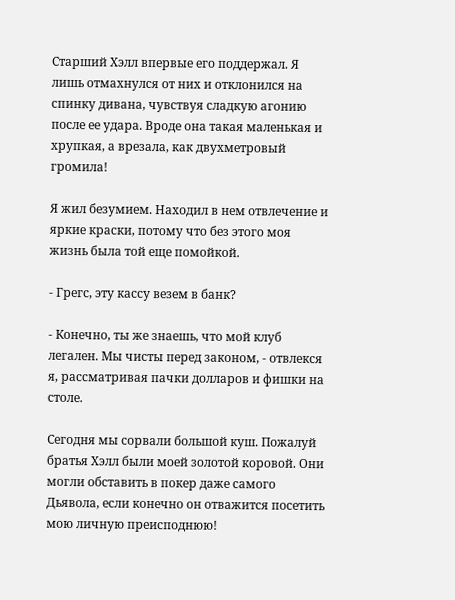Старший Хэлл впервые его поддержал. Я лишь отмахнулся от них и отклонился на спинку дивана, чувствуя сладкую агонию после ее удара. Вроде она такая маленькая и хрупкая, а врезала, как двухметровый громила!

Я жил безумием. Находил в нем отвлечение и яркие краски, потому что без этого моя жизнь была той еще помойкой.

- Грегс, эту кассу везем в банк?

- Конечно, ты же знаешь, что мой клуб легален. Мы чисты перед законом, - отвлекся я, рассматривая пачки долларов и фишки на столе.

Сегодня мы сорвали большой куш. Пожалуй братья Хэлл были моей золотой коровой. Они могли обставить в покер даже самого Дьявола, если конечно он отважится посетить мою личную преисподнюю!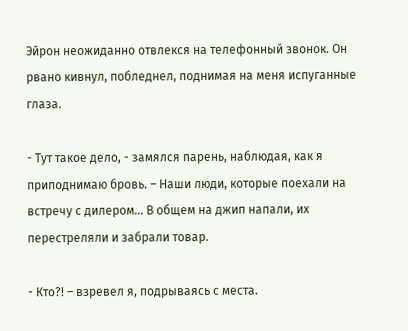Эйрон неожиданно отвлекся на телефонный звонок. Он рвано кивнул, побледнел, поднимая на меня испуганные глаза.

- Тут такое дело, - замялся парень, наблюдая, как я приподнимаю бровь. – Наши люди, которые поехали на встречу с дилером... В общем на джип напали, их перестреляли и забрали товар.

- Кто?! – взревел я, подрываясь с места.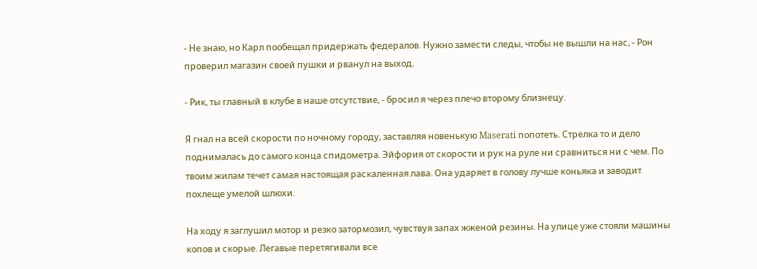- Не знаю, но Карл пообещал придержать федералов. Нужно замести следы, чтобы не вышли на нас, - Рон проверил магазин своей пушки и рванул на выход.

- Рик, ты главный в клубе в наше отсутствие, - бросил я через плечо второму близнецу.

Я гнал на всей скорости по ночному городу, заставляя новенькую Maserati попотеть. Стрелка то и дело поднималась до самого конца спидометра. Эйфория от скорости и рук на руле ни сравниться ни с чем. По твоим жилам течет самая настоящая раскаленная лава. Она ударяет в голову лучше коньяка и заводит похлеще умелой шлюхи.

На ходу я заглушил мотор и резко затормозил, чувствуя запах жженой резины. На улице уже стояли машины копов и скорые. Легавые перетягивали все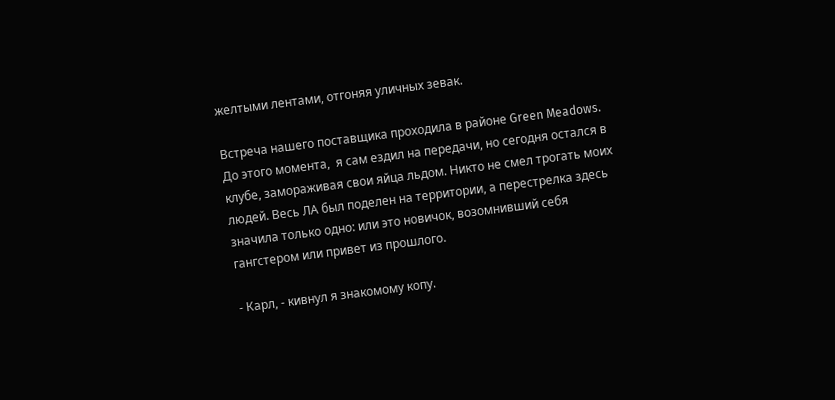желтыми лентами, отгоняя уличных зевак.

Встреча нашего поставщика проходила в районе Green Meadows. До этого момента,  я сам ездил на передачи, но сегодня остался в клубе, замораживая свои яйца льдом. Никто не смел трогать моих людей. Весь ЛА был поделен на территории, а перестрелка здесь значила только одно: или это новичок, возомнивший себя гангстером или привет из прошлого.

- Карл, - кивнул я знакомому копу.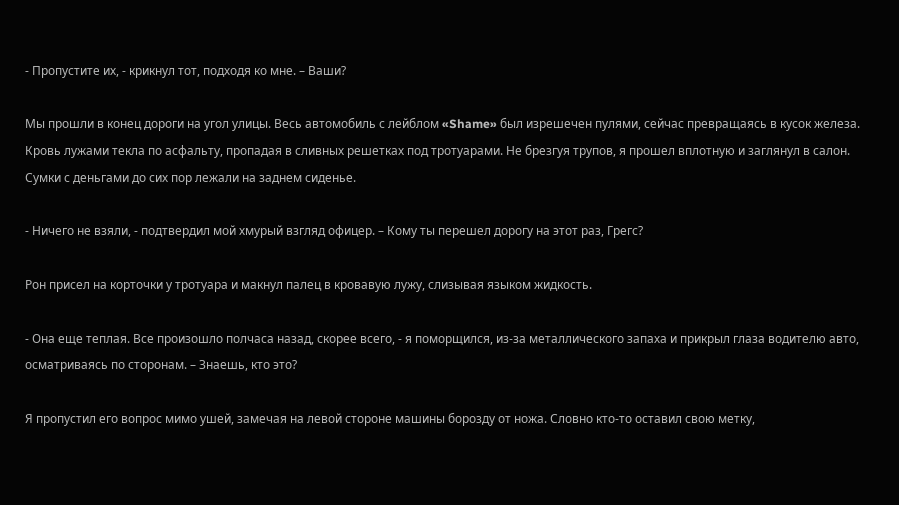- Пропустите их, - крикнул тот, подходя ко мне. – Ваши?

Мы прошли в конец дороги на угол улицы. Весь автомобиль с лейблом «Shame» был изрешечен пулями, сейчас превращаясь в кусок железа. Кровь лужами текла по асфальту, пропадая в сливных решетках под тротуарами. Не брезгуя трупов, я прошел вплотную и заглянул в салон. Сумки с деньгами до сих пор лежали на заднем сиденье.

- Ничего не взяли, - подтвердил мой хмурый взгляд офицер. – Кому ты перешел дорогу на этот раз, Грегс?

Рон присел на корточки у тротуара и макнул палец в кровавую лужу, слизывая языком жидкость.

- Она еще теплая. Все произошло полчаса назад, скорее всего, - я поморщился, из-за металлического запаха и прикрыл глаза водителю авто, осматриваясь по сторонам. – Знаешь, кто это?

Я пропустил его вопрос мимо ушей, замечая на левой стороне машины борозду от ножа. Словно кто-то оставил свою метку,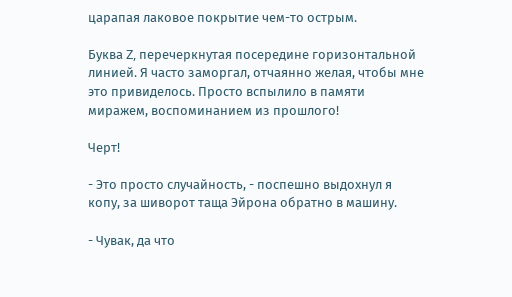царапая лаковое покрытие чем-то острым.

Буква Z, перечеркнутая посередине горизонтальной линией. Я часто заморгал, отчаянно желая, чтобы мне это привиделось. Просто вспылило в памяти миражем, воспоминанием из прошлого!

Черт!

- Это просто случайность, - поспешно выдохнул я копу, за шиворот таща Эйрона обратно в машину.

- Чувак, да что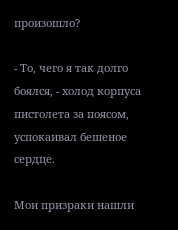произошло?

- То, чего я так долго боялся, - холод корпуса пистолета за поясом, успокаивал бешеное сердце.

Мои призраки нашли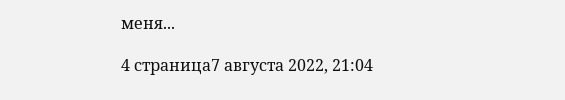меня...

4 страница7 августа 2022, 21:04